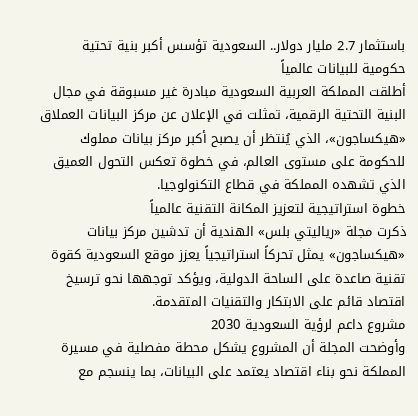باستثمار 2.7 مليار دولار.. السعودية تؤسس أكبر بنية تحتية حكومية للبيانات عالمياً
أطلقت المملكة العربية السعودية مبادرة غير مسبوقة في مجال البنية التحتية الرقمية، تمثلت في الإعلان عن مركز البيانات العملاق «هيكساجون»، الذي يُنتظر أن يصبح أكبر مركز بيانات مملوك للحكومة على مستوى العالم، في خطوة تعكس التحول العميق الذي تشهده المملكة في قطاع التكنولوجيا.
خطوة استراتيجية لتعزيز المكانة التقنية عالمياً
ذكرت مجلة «رياليتي بلس» الهندية أن تدشين مركز بيانات «هيكساجون» يمثل تحركاً استراتيجياً يعزز موقع السعودية كقوة تقنية صاعدة على الساحة الدولية، ويؤكد توجهها نحو ترسيخ اقتصاد قائم على الابتكار والتقنيات المتقدمة.
مشروع داعم لرؤية السعودية 2030
وأوضحت المجلة أن المشروع يشكل محطة مفصلية في مسيرة المملكة نحو بناء اقتصاد يعتمد على البيانات، بما ينسجم مع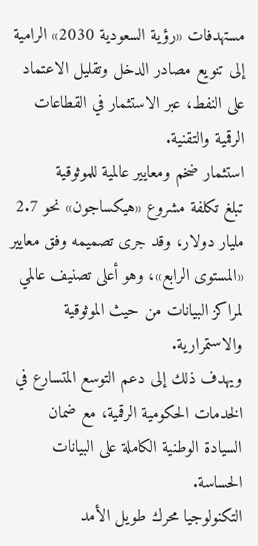مستهدفات «رؤية السعودية 2030» الرامية إلى تنويع مصادر الدخل وتقليل الاعتماد على النفط، عبر الاستثمار في القطاعات الرقمية والتقنية.
استثمار ضخم ومعايير عالمية للموثوقية
تبلغ تكلفة مشروع «هيكساجون» نحو 2.7 مليار دولار، وقد جرى تصميمه وفق معايير «المستوى الرابع»، وهو أعلى تصنيف عالمي لمراكز البيانات من حيث الموثوقية والاستمرارية.
ويهدف ذلك إلى دعم التوسع المتسارع في الخدمات الحكومية الرقمية، مع ضمان السيادة الوطنية الكاملة على البيانات الحساسة.
التكنولوجيا محرك طويل الأمد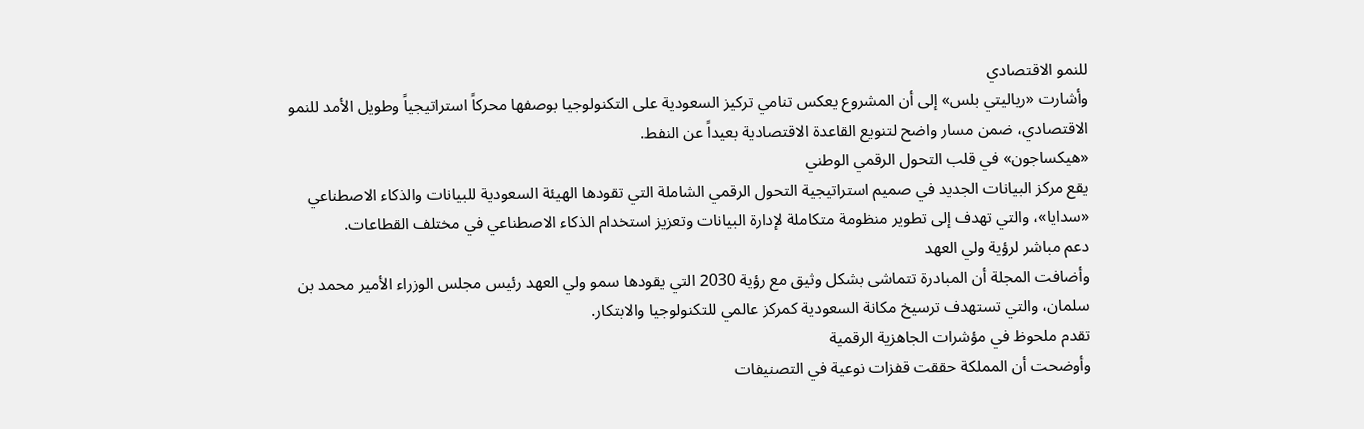للنمو الاقتصادي
وأشارت «رياليتي بلس» إلى أن المشروع يعكس تنامي تركيز السعودية على التكنولوجيا بوصفها محركاً استراتيجياً وطويل الأمد للنمو الاقتصادي، ضمن مسار واضح لتنويع القاعدة الاقتصادية بعيداً عن النفط.
«هيكساجون» في قلب التحول الرقمي الوطني
يقع مركز البيانات الجديد في صميم استراتيجية التحول الرقمي الشاملة التي تقودها الهيئة السعودية للبيانات والذكاء الاصطناعي «سدايا»، والتي تهدف إلى تطوير منظومة متكاملة لإدارة البيانات وتعزيز استخدام الذكاء الاصطناعي في مختلف القطاعات.
دعم مباشر لرؤية ولي العهد
وأضافت المجلة أن المبادرة تتماشى بشكل وثيق مع رؤية 2030 التي يقودها سمو ولي العهد رئيس مجلس الوزراء الأمير محمد بن سلمان، والتي تستهدف ترسيخ مكانة السعودية كمركز عالمي للتكنولوجيا والابتكار.
تقدم ملحوظ في مؤشرات الجاهزية الرقمية
وأوضحت أن المملكة حققت قفزات نوعية في التصنيفات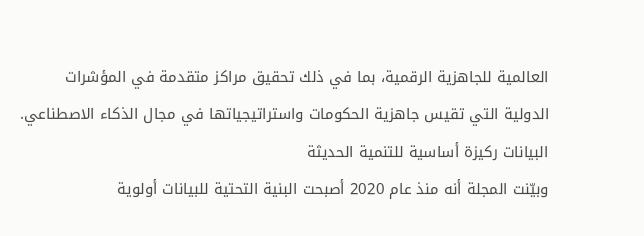العالمية للجاهزية الرقمية، بما في ذلك تحقيق مراكز متقدمة في المؤشرات الدولية التي تقيس جاهزية الحكومات واستراتيجياتها في مجال الذكاء الاصطناعي.
البيانات ركيزة أساسية للتنمية الحديثة
وبيّنت المجلة أنه منذ عام 2020 أصبحت البنية التحتية للبيانات أولوية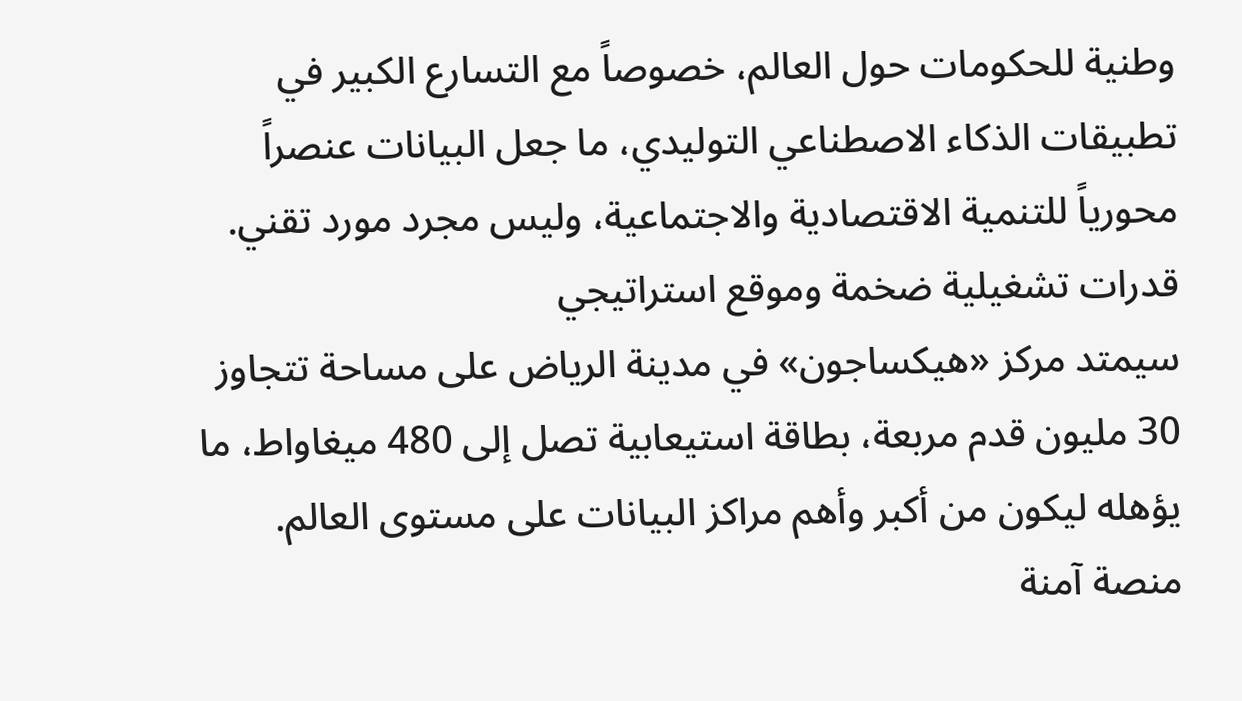وطنية للحكومات حول العالم، خصوصاً مع التسارع الكبير في تطبيقات الذكاء الاصطناعي التوليدي، ما جعل البيانات عنصراً محورياً للتنمية الاقتصادية والاجتماعية، وليس مجرد مورد تقني.
قدرات تشغيلية ضخمة وموقع استراتيجي
سيمتد مركز «هيكساجون» في مدينة الرياض على مساحة تتجاوز 30 مليون قدم مربعة، بطاقة استيعابية تصل إلى 480 ميغاواط، ما يؤهله ليكون من أكبر وأهم مراكز البيانات على مستوى العالم.
منصة آمنة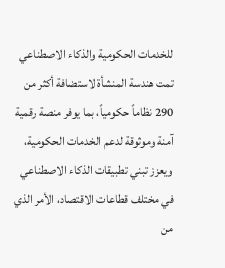للخدمات الحكومية والذكاء الاصطناعي
تمت هندسة المنشأة لاستضافة أكثر من 290 نظاماً حكومياً، بما يوفر منصة رقمية آمنة وموثوقة لدعم الخدمات الحكومية، ويعزز تبني تطبيقات الذكاء الاصطناعي في مختلف قطاعات الاقتصاد، الأمر الذي من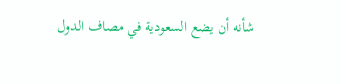شأنه أن يضع السعودية في مصاف الدول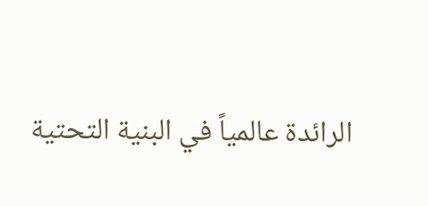الرائدة عالمياً في البنية التحتية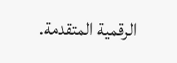الرقمية المتقدمة.